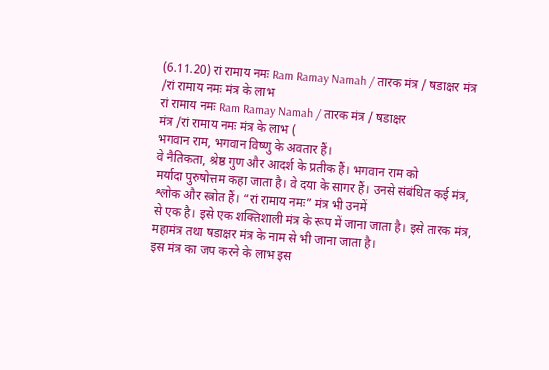(6.11.20) रां रामाय नमः Ram Ramay Namah / तारक मंत्र / षडाक्षर मंत्र /रां रामाय नमः मंत्र के लाभ
रां रामाय नमः Ram Ramay Namah / तारक मंत्र / षडाक्षर
मंत्र /रां रामाय नमः मंत्र के लाभ (
भगवान राम, भगवान विष्णु के अवतार हैं।
वे नैतिकता, श्रेष्ठ गुण और आदर्श के प्रतीक हैं। भगवान राम को
मर्यादा पुरुषोत्तम कहा जाता है। वे दया के सागर हैं। उनसे संबंधित कई मंत्र, श्लोक और स्त्रोत हैं। “रां रामाय नमः” मंत्र भी उनमें
से एक है। इसे एक शक्तिशाली मंत्र के रूप में जाना जाता है। इसे तारक मंत्र, महामंत्र तथा षडाक्षर मंत्र के नाम से भी जाना जाता है।
इस मंत्र का जप करने के लाभ इस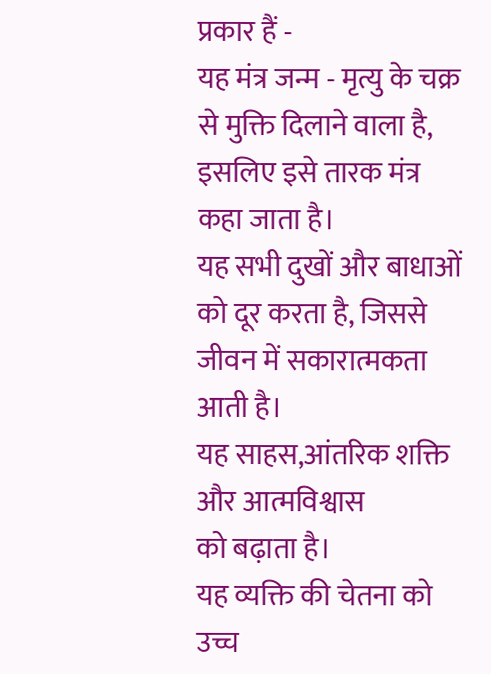प्रकार हैं -
यह मंत्र जन्म - मृत्यु के चक्र से मुक्ति दिलाने वाला है, इसलिए इसे तारक मंत्र कहा जाता है।
यह सभी दुखों और बाधाओं को दूर करता है, जिससे जीवन में सकारात्मकता आती है।
यह साहस,आंतरिक शक्ति और आत्मविश्वास
को बढ़ाता है।
यह व्यक्ति की चेतना को उच्च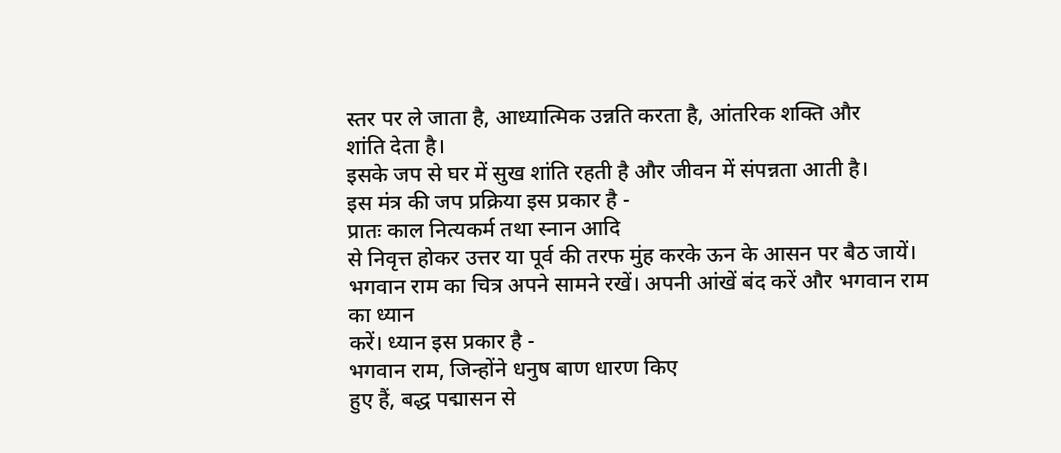स्तर पर ले जाता है, आध्यात्मिक उन्नति करता है, आंतरिक शक्ति और
शांति देता है।
इसके जप से घर में सुख शांति रहती है और जीवन में संपन्नता आती है।
इस मंत्र की जप प्रक्रिया इस प्रकार है -
प्रातः काल नित्यकर्म तथा स्नान आदि
से निवृत्त होकर उत्तर या पूर्व की तरफ मुंह करके ऊन के आसन पर बैठ जायें।
भगवान राम का चित्र अपने सामने रखें। अपनी आंखें बंद करें और भगवान राम का ध्यान
करें। ध्यान इस प्रकार है -
भगवान राम, जिन्होंने धनुष बाण धारण किए
हुए हैं, बद्ध पद्मासन से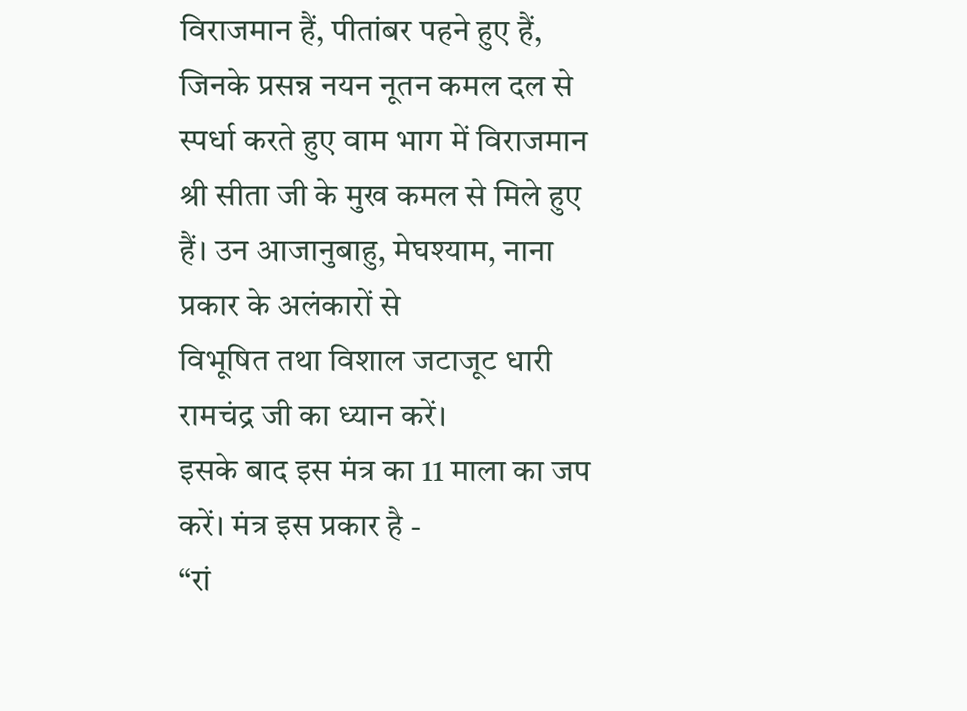विराजमान हैं, पीतांबर पहने हुए हैं, जिनके प्रसन्न नयन नूतन कमल दल से स्पर्धा करते हुए वाम भाग में विराजमान
श्री सीता जी के मुख कमल से मिले हुए हैं। उन आजानुबाहु, मेघश्याम, नाना प्रकार के अलंकारों से
विभूषित तथा विशाल जटाजूट धारी रामचंद्र जी का ध्यान करें।
इसके बाद इस मंत्र का 11 माला का जप करें। मंत्र इस प्रकार है -
“रां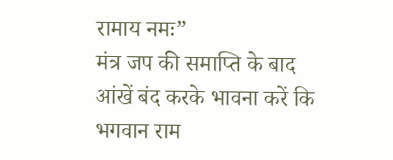रामाय नमः”
मंत्र जप की समाप्ति के बाद आंखें बंद करके भावना करें कि भगवान राम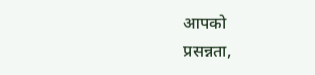आपको
प्रसन्नता,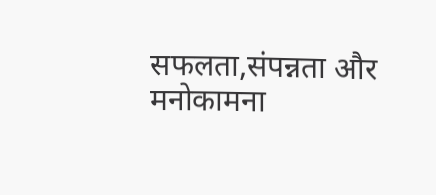सफलता,संपन्नता और
मनोकामना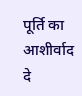पूर्ति का आशीर्वाद दे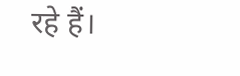रहे हैं।